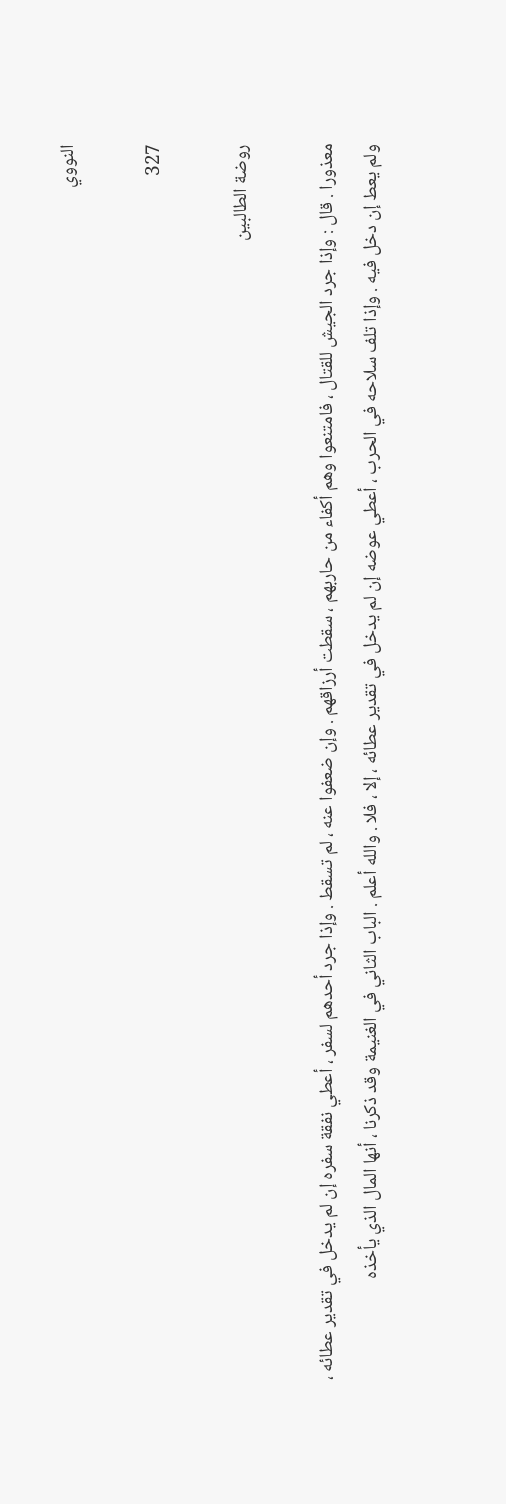النووي

327

روضة الطالبين

معذورا . قال : وإذا جرد الجيش للقتال ، فامتنعوا وهم أكفاء من حاربهم ، سقطت أرزاقهم . وإن ضعفوا عنه ، لم تسقط . وإذا جرد أحدهم لسفر ، أعطي نفقة سفره إن لم يدخل في تقدير عطائه ، ولم يعط إن دخل فيه . وإذا تلف سلاحه في الحرب ، أعطي عوضه إن لم يدخل في تقدير عطائه ، إلا ، فلا . والله أعلم . الباب الثاني في الغنيمة وقد ذكرنا ، أنها المال الذي يأخذه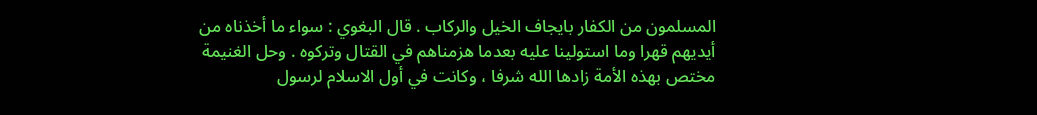المسلمون من الكفار بايجاف الخيل والركاب . قال البغوي : سواء ما أخذناه من أيديهم قهرا وما استولينا عليه بعدما هزمناهم في القتال وتركوه . وحل الغنيمة مختص بهذه الأمة زادها الله شرفا ، وكانت في أول الاسلام لرسول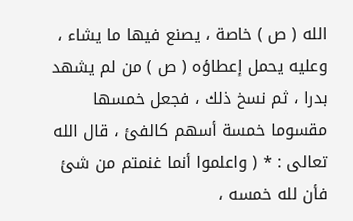الله ( ص ) خاصة ، يصنع فيها ما يشاء ، وعليه يحمل إعطاؤه ( ص ) من لم يشهد بدرا ، ثم نسخ ذلك ، فجعل خمسها مقسوما خمسة أسهم كالفئ ، قال الله تعالى : * ( واعلموا أنما غنمتم من شئ فأن لله خمسه ،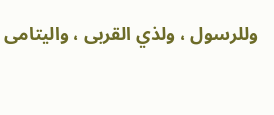وللرسول ، ولذي القربى ، واليتامى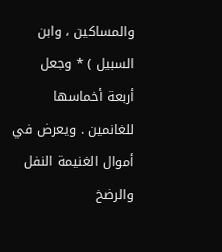والمساكين ، وابن السبيل ) * وجعل أربعة أخماسها للغانمين . ويعرض في أموال الغنيمة النفل والرضخ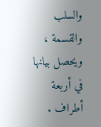والسلب والقسمة ، ويحصل بيانها في أربعة أطراف .